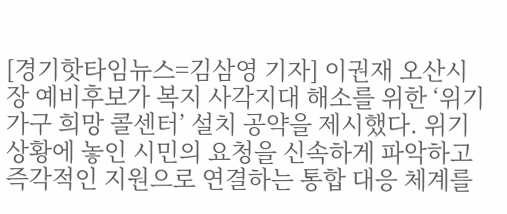[경기핫타임뉴스=김삼영 기자] 이권재 오산시장 예비후보가 복지 사각지대 해소를 위한 ‘위기가구 희망 콜센터’ 설치 공약을 제시했다. 위기 상황에 놓인 시민의 요청을 신속하게 파악하고 즉각적인 지원으로 연결하는 통합 대응 체계를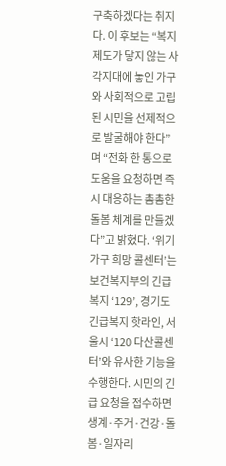구축하겠다는 취지다. 이 후보는 “복지제도가 닿지 않는 사각지대에 놓인 가구와 사회적으로 고립된 시민을 선제적으로 발굴해야 한다”며 “전화 한 통으로 도움을 요청하면 즉시 대응하는 촘촘한 돌봄 체계를 만들겠다”고 밝혔다. ‘위기가구 희망 콜센터’는 보건복지부의 긴급복지 ‘129’, 경기도 긴급복지 핫라인, 서울시 ‘120 다산콜센터’와 유사한 기능을 수행한다. 시민의 긴급 요청을 접수하면 생계·주거·건강·돌봄·일자리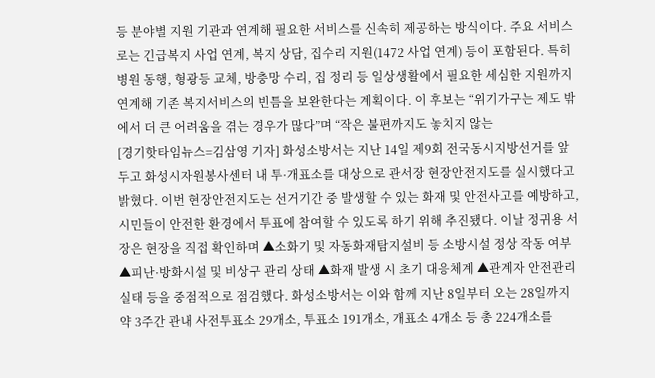등 분야별 지원 기관과 연계해 필요한 서비스를 신속히 제공하는 방식이다. 주요 서비스로는 긴급복지 사업 연계, 복지 상담, 집수리 지원(1472 사업 연계) 등이 포함된다. 특히 병원 동행, 형광등 교체, 방충망 수리, 집 정리 등 일상생활에서 필요한 세심한 지원까지 연계해 기존 복지서비스의 빈틈을 보완한다는 계획이다. 이 후보는 “위기가구는 제도 밖에서 더 큰 어려움을 겪는 경우가 많다”며 “작은 불편까지도 놓치지 않는
[경기핫타임뉴스=김삼영 기자] 화성소방서는 지난 14일 제9회 전국동시지방선거를 앞두고 화성시자원봉사센터 내 투·개표소를 대상으로 관서장 현장안전지도를 실시했다고 밝혔다. 이번 현장안전지도는 선거기간 중 발생할 수 있는 화재 및 안전사고를 예방하고, 시민들이 안전한 환경에서 투표에 참여할 수 있도록 하기 위해 추진됐다. 이날 정귀용 서장은 현장을 직접 확인하며 ▲소화기 및 자동화재탐지설비 등 소방시설 정상 작동 여부 ▲피난·방화시설 및 비상구 관리 상태 ▲화재 발생 시 초기 대응체계 ▲관계자 안전관리 실태 등을 중점적으로 점검했다. 화성소방서는 이와 함께 지난 8일부터 오는 28일까지 약 3주간 관내 사전투표소 29개소, 투표소 191개소, 개표소 4개소 등 총 224개소를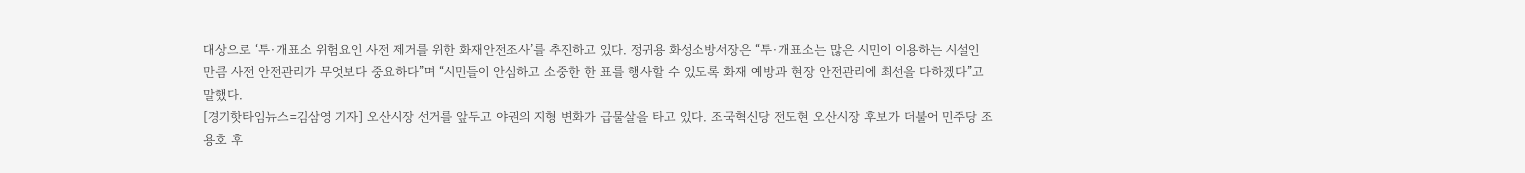대상으로 ‘투·개표소 위험요인 사전 제거를 위한 화재안전조사’를 추진하고 있다. 정귀용 화성소방서장은 “투·개표소는 많은 시민이 이용하는 시설인 만큼 사전 안전관리가 무엇보다 중요하다”며 “시민들이 안심하고 소중한 한 표를 행사할 수 있도록 화재 예방과 현장 안전관리에 최선을 다하겠다”고 말했다.
[경기핫타임뉴스=김삼영 기자] 오산시장 선거를 앞두고 야권의 지형 변화가 급물살을 타고 있다. 조국혁신당 전도현 오산시장 후보가 더불어 민주당 조용호 후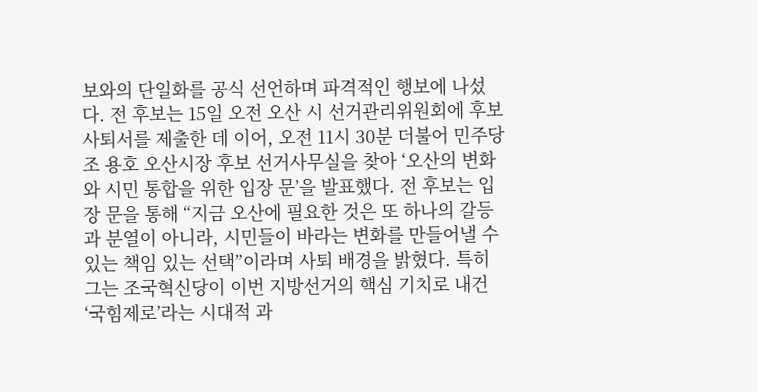보와의 단일화를 공식 선언하며 파격적인 행보에 나섰다. 전 후보는 15일 오전 오산 시 선거관리위원회에 후보 사퇴서를 제출한 데 이어, 오전 11시 30분 더불어 민주당 조 용호 오산시장 후보 선거사무실을 찾아 ‘오산의 변화와 시민 통합을 위한 입장 문’을 발표했다. 전 후보는 입장 문을 통해 “지금 오산에 필요한 것은 또 하나의 갈등과 분열이 아니라, 시민들이 바라는 변화를 만들어낼 수 있는 책임 있는 선택”이라며 사퇴 배경을 밝혔다. 특히 그는 조국혁신당이 이번 지방선거의 핵심 기치로 내건 ‘국힘제로’라는 시대적 과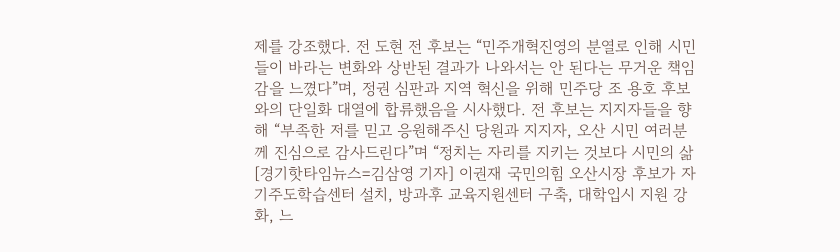제를 강조했다. 전 도현 전 후보는 “민주개혁진영의 분열로 인해 시민들이 바라는 변화와 상반된 결과가 나와서는 안 된다는 무거운 책임감을 느꼈다”며, 정권 심판과 지역 혁신을 위해 민주당 조 용호 후보와의 단일화 대열에 합류했음을 시사했다. 전 후보는 지지자들을 향해 “부족한 저를 믿고 응원해주신 당원과 지지자, 오산 시민 여러분께 진심으로 감사드린다”며 “정치는 자리를 지키는 것보다 시민의 삶
[경기핫타임뉴스=김삼영 기자] 이권재 국민의힘 오산시장 후보가 자기주도학습센터 설치, 방과후 교육지원센터 구축, 대학입시 지원 강화, 느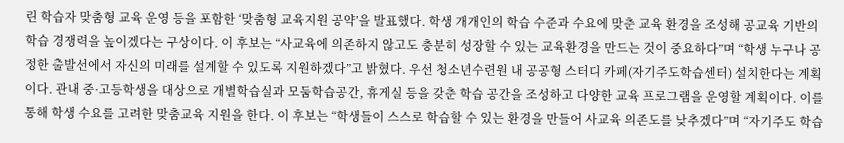린 학습자 맞춤형 교육 운영 등을 포함한 ‘맞춤형 교육지원 공약’을 발표했다. 학생 개개인의 학습 수준과 수요에 맞춘 교육 환경을 조성해 공교육 기반의 학습 경쟁력을 높이겠다는 구상이다. 이 후보는 “사교육에 의존하지 않고도 충분히 성장할 수 있는 교육환경을 만드는 것이 중요하다”며 “학생 누구나 공정한 출발선에서 자신의 미래를 설계할 수 있도록 지원하겠다”고 밝혔다. 우선 청소년수련원 내 공공형 스터디 카페(자기주도학습센터) 설치한다는 계획이다. 관내 중·고등학생을 대상으로 개별학습실과 모둠학습공간, 휴게실 등을 갖춘 학습 공간을 조성하고 다양한 교육 프로그램을 운영할 계획이다. 이를 통해 학생 수요를 고려한 맞춤교육 지원을 한다. 이 후보는 “학생들이 스스로 학습할 수 있는 환경을 만들어 사교육 의존도를 낮추겠다”며 “자기주도 학습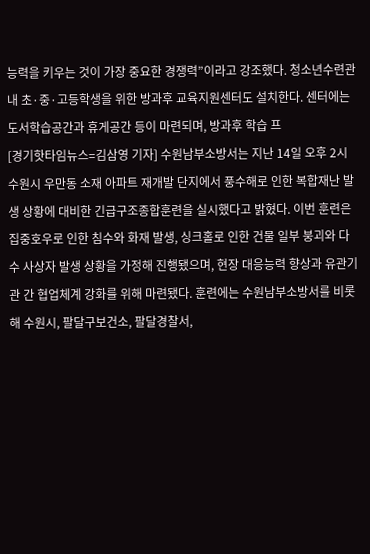능력을 키우는 것이 가장 중요한 경쟁력”이라고 강조했다. 청소년수련관 내 초·중·고등학생을 위한 방과후 교육지원센터도 설치한다. 센터에는 도서학습공간과 휴게공간 등이 마련되며, 방과후 학습 프
[경기핫타임뉴스=김삼영 기자] 수원남부소방서는 지난 14일 오후 2시 수원시 우만동 소재 아파트 재개발 단지에서 풍수해로 인한 복합재난 발생 상황에 대비한 긴급구조종합훈련을 실시했다고 밝혔다. 이번 훈련은 집중호우로 인한 침수와 화재 발생, 싱크홀로 인한 건물 일부 붕괴와 다수 사상자 발생 상황을 가정해 진행됐으며, 현장 대응능력 향상과 유관기관 간 협업체계 강화를 위해 마련됐다. 훈련에는 수원남부소방서를 비롯해 수원시, 팔달구보건소, 팔달경찰서,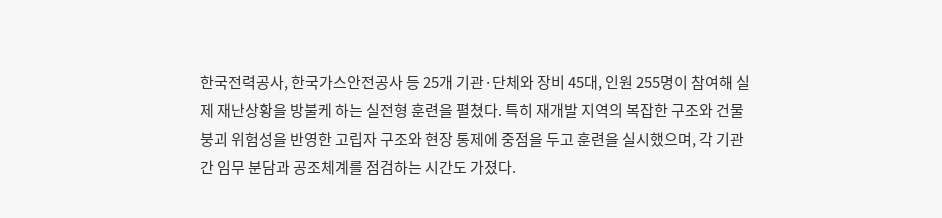한국전력공사, 한국가스안전공사 등 25개 기관·단체와 장비 45대, 인원 255명이 참여해 실제 재난상황을 방불케 하는 실전형 훈련을 펼쳤다. 특히 재개발 지역의 복잡한 구조와 건물 붕괴 위험성을 반영한 고립자 구조와 현장 통제에 중점을 두고 훈련을 실시했으며, 각 기관 간 임무 분담과 공조체계를 점검하는 시간도 가졌다.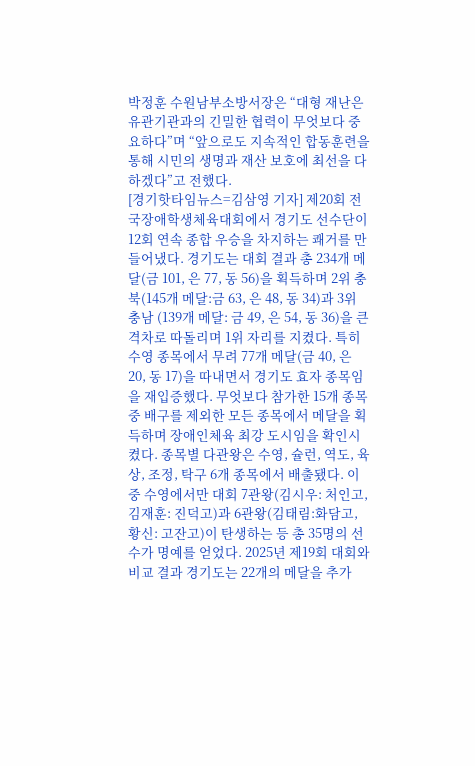박정훈 수원남부소방서장은 “대형 재난은 유관기관과의 긴밀한 협력이 무엇보다 중요하다”며 “앞으로도 지속적인 합동훈련을 통해 시민의 생명과 재산 보호에 최선을 다하겠다”고 전했다.
[경기핫타임뉴스=김삼영 기자] 제20회 전국장애학생체육대회에서 경기도 선수단이 12회 연속 종합 우승을 차지하는 쾌거를 만들어냈다. 경기도는 대회 결과 총 234개 메달(금 101, 은 77, 동 56)을 획득하며 2위 충북(145개 메달:금 63, 은 48, 동 34)과 3위 충남 (139개 메달: 금 49, 은 54, 동 36)을 큰 격차로 따돌리며 1위 자리를 지켰다. 특히 수영 종목에서 무려 77개 메달(금 40, 은 20, 동 17)을 따내면서 경기도 효자 종목임을 재입증했다. 무엇보다 참가한 15개 종목 중 배구를 제외한 모든 종목에서 메달을 획득하며 장애인체육 최강 도시임을 확인시켰다. 종목별 다관왕은 수영, 슐런, 역도, 육상, 조정, 탁구 6개 종목에서 배출됐다. 이중 수영에서만 대회 7관왕(김시우: 처인고, 김재훈: 진덕고)과 6관왕(김태림:화담고, 황신: 고잔고)이 탄생하는 등 총 35명의 선수가 명예를 얻었다. 2025년 제19회 대회와 비교 결과 경기도는 22개의 메달을 추가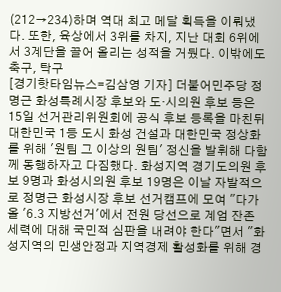(212→234)하며 역대 최고 메달 획득을 이뤄냈다. 또한, 육상에서 3위를 차지, 지난 대회 6위에서 3계단을 끌어 올리는 성적을 거뒀다. 이밖에도 축구, 탁구
[경기핫타임뉴스=김삼영 기자] 더불어민주당 정명근 화성특례시장 후보와 도·시의원 후보 등은 15일 선거관리위원회에 공식 후보 등록을 마친뒤 대한민국 1등 도시 화성 건설과 대한민국 정상화를 위해 '원팀 그 이상의 원팀' 정신을 발휘해 다함께 동행하자고 다짐했다. 화성지역 경기도의원 후보 9명과 화성시의원 후보 19명은 이날 자발적으로 정명근 화성시장 후보 선거캠프에 모여 "다가올 '6.3 지방선거'에서 전원 당선으로 계엄 잔존 세력에 대해 국민적 심판을 내려야 한다"면서 "화성지역의 민생안정과 지역경제 활성화를 위해 경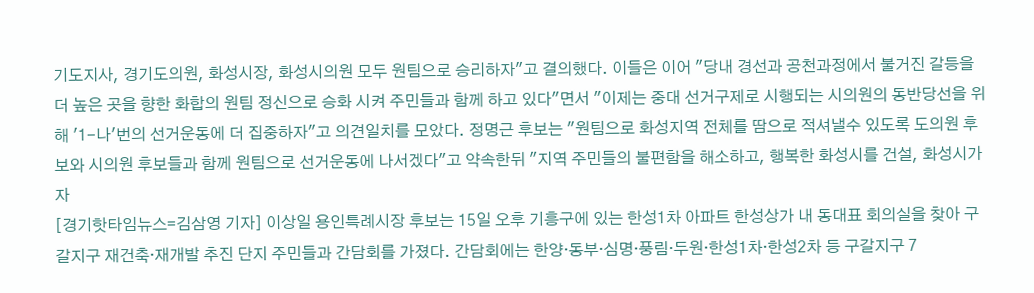기도지사, 경기도의원, 화성시장, 화성시의원 모두 원팀으로 승리하자"고 결의했다. 이들은 이어 "당내 경선과 공천과정에서 불거진 갈등을 더 높은 곳을 향한 화합의 원팀 정신으로 승화 시켜 주민들과 함께 하고 있다"면서 "이제는 중대 선거구제로 시행되는 시의원의 동반당선을 위해 '1-나'번의 선거운동에 더 집중하자"고 의견일치를 모았다. 정명근 후보는 "원팀으로 화성지역 전체를 땀으로 적셔낼수 있도록 도의원 후보와 시의원 후보들과 함께 원팀으로 선거운동에 나서겠다"고 약속한뒤 "지역 주민들의 불편함을 해소하고, 행복한 화성시를 건설, 화성시가 자
[경기핫타임뉴스=김삼영 기자] 이상일 용인특례시장 후보는 15일 오후 기흥구에 있는 한성1차 아파트 한성상가 내 동대표 회의실을 찾아 구갈지구 재건축·재개발 추진 단지 주민들과 간담회를 가졌다. 간담회에는 한양·동부·심명·풍림·두원·한성1차·한성2차 등 구갈지구 7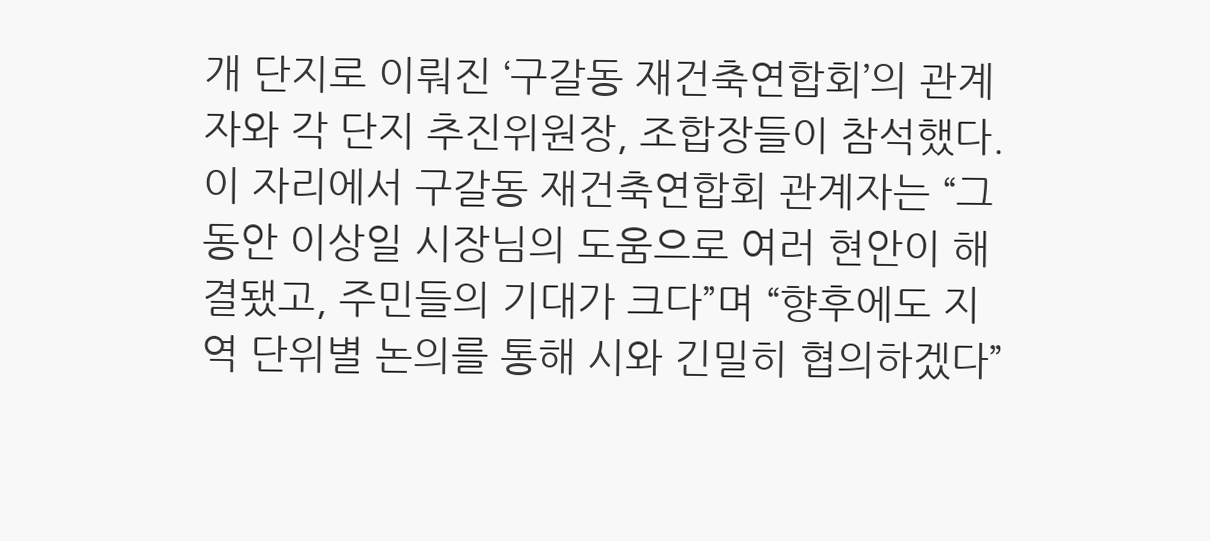개 단지로 이뤄진 ‘구갈동 재건축연합회’의 관계자와 각 단지 추진위원장, 조합장들이 참석했다. 이 자리에서 구갈동 재건축연합회 관계자는 “그동안 이상일 시장님의 도움으로 여러 현안이 해결됐고, 주민들의 기대가 크다”며 “향후에도 지역 단위별 논의를 통해 시와 긴밀히 협의하겠다”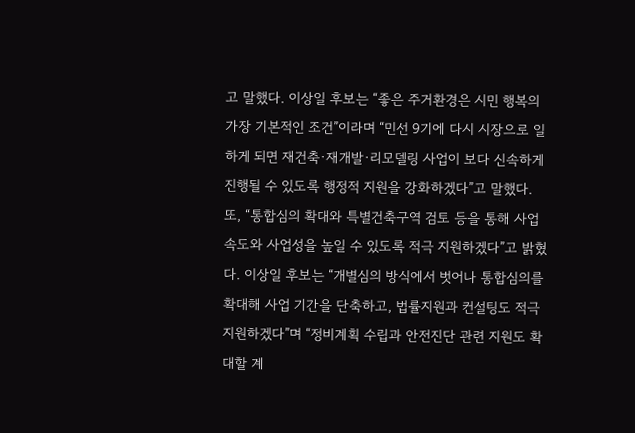고 말했다. 이상일 후보는 “좋은 주거환경은 시민 행복의 가장 기본적인 조건”이라며 “민선 9기에 다시 시장으로 일하게 되면 재건축·재개발·리모델링 사업이 보다 신속하게 진행될 수 있도록 행정적 지원을 강화하겠다”고 말했다. 또, “통합심의 확대와 특별건축구역 검토 등을 통해 사업 속도와 사업성을 높일 수 있도록 적극 지원하겠다”고 밝혔다. 이상일 후보는 “개별심의 방식에서 벗어나 통합심의를 확대해 사업 기간을 단축하고, 법률지원과 컨설팅도 적극 지원하겠다”며 “정비계획 수립과 안전진단 관련 지원도 확대할 계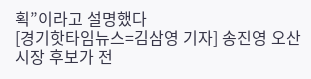획”이라고 설명했다
[경기핫타임뉴스=김삼영 기자] 송진영 오산시장 후보가 전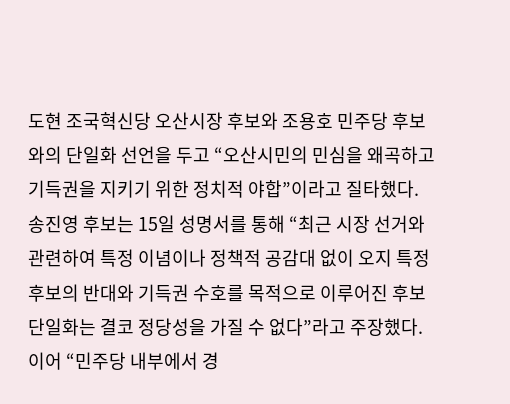도현 조국혁신당 오산시장 후보와 조용호 민주당 후보와의 단일화 선언을 두고 “오산시민의 민심을 왜곡하고 기득권을 지키기 위한 정치적 야합”이라고 질타했다. 송진영 후보는 15일 성명서를 통해 “최근 시장 선거와 관련하여 특정 이념이나 정책적 공감대 없이 오지 특정 후보의 반대와 기득권 수호를 목적으로 이루어진 후보 단일화는 결코 정당성을 가질 수 없다”라고 주장했다. 이어 “민주당 내부에서 경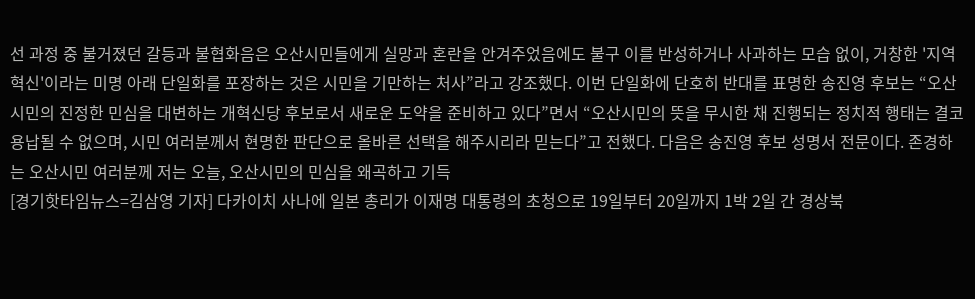선 과정 중 불거졌던 갈등과 불협화음은 오산시민들에게 실망과 혼란을 안겨주었음에도 불구 이를 반성하거나 사과하는 모습 없이, 거창한 '지역 혁신'이라는 미명 아래 단일화를 포장하는 것은 시민을 기만하는 처사”라고 강조했다. 이번 단일화에 단호히 반대를 표명한 송진영 후보는 “오산시민의 진정한 민심을 대변하는 개혁신당 후보로서 새로운 도약을 준비하고 있다”면서 “오산시민의 뜻을 무시한 채 진행되는 정치적 행태는 결코 용납될 수 없으며, 시민 여러분께서 현명한 판단으로 올바른 선택을 해주시리라 믿는다”고 전했다. 다음은 송진영 후보 성명서 전문이다. 존경하는 오산시민 여러분께 저는 오늘, 오산시민의 민심을 왜곡하고 기득
[경기핫타임뉴스=김삼영 기자] 다카이치 사나에 일본 총리가 이재명 대통령의 초청으로 19일부터 20일까지 1박 2일 간 경상북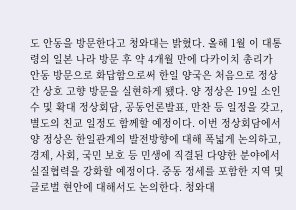도 안동을 방문한다고 청와대는 밝혔다. 올해 1월 이 대통령의 일본 나라 방문 후 약 4개월 만에 다카이치 총리가 안동 방문으로 화답함으로써 한일 양국은 처음으로 정상 간 상호 고향 방문을 실현하게 됐다. 양 정상은 19일 소인수 및 확대 정상회담, 공동언론발표, 만찬 등 일정을 갖고, 별도의 친교 일정도 함께할 예정이다. 이번 정상회담에서 양 정상은 한일관계의 발전방향에 대해 폭넓게 논의하고, 경제, 사회, 국민 보호 등 민생에 직결된 다양한 분야에서 실질협력을 강화할 예정이다. 중동 정세를 포함한 지역 및 글로벌 현안에 대해서도 논의한다. 청와대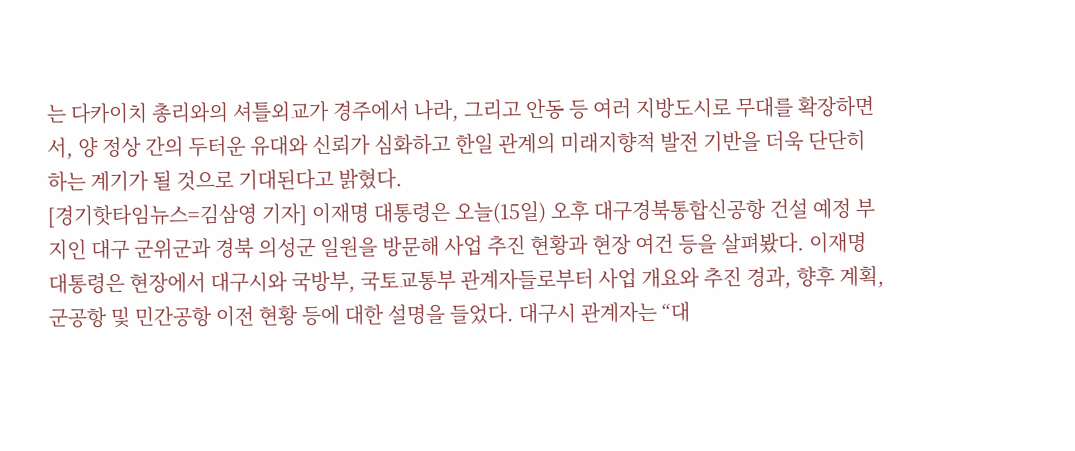는 다카이치 총리와의 셔틀외교가 경주에서 나라, 그리고 안동 등 여러 지방도시로 무대를 확장하면서, 양 정상 간의 두터운 유대와 신뢰가 심화하고 한일 관계의 미래지향적 발전 기반을 더욱 단단히 하는 계기가 될 것으로 기대된다고 밝혔다.
[경기핫타임뉴스=김삼영 기자] 이재명 대통령은 오늘(15일) 오후 대구경북통합신공항 건설 예정 부지인 대구 군위군과 경북 의성군 일원을 방문해 사업 추진 현황과 현장 여건 등을 살펴봤다. 이재명 대통령은 현장에서 대구시와 국방부, 국토교통부 관계자들로부터 사업 개요와 추진 경과, 향후 계획, 군공항 및 민간공항 이전 현황 등에 대한 설명을 들었다. 대구시 관계자는 “대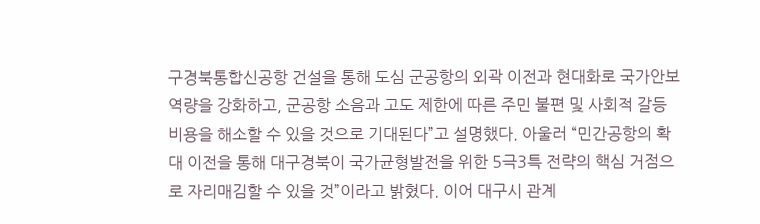구경북통합신공항 건설을 통해 도심 군공항의 외곽 이전과 현대화로 국가안보 역량을 강화하고, 군공항 소음과 고도 제한에 따른 주민 불편 및 사회적 갈등 비용을 해소할 수 있을 것으로 기대된다”고 설명했다. 아울러 “민간공항의 확대 이전을 통해 대구경북이 국가균형발전을 위한 5극3특 전략의 핵심 거점으로 자리매김할 수 있을 것”이라고 밝혔다. 이어 대구시 관계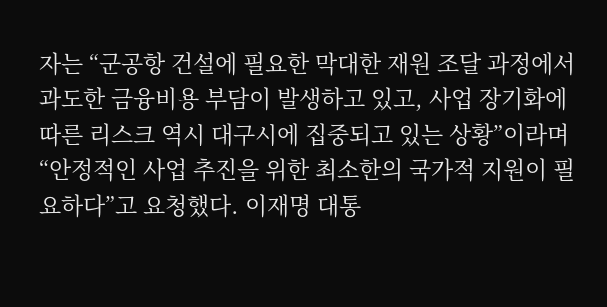자는 “군공항 건설에 필요한 막대한 재원 조달 과정에서 과도한 금융비용 부담이 발생하고 있고, 사업 장기화에 따른 리스크 역시 대구시에 집중되고 있는 상황”이라며 “안정적인 사업 추진을 위한 최소한의 국가적 지원이 필요하다”고 요청했다. 이재명 대통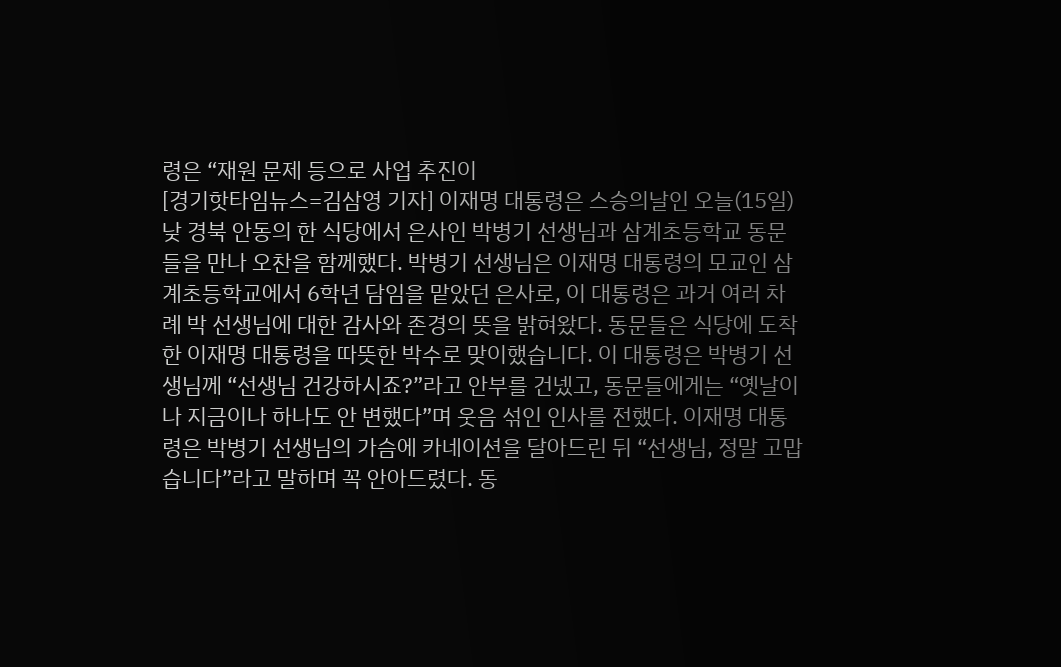령은 “재원 문제 등으로 사업 추진이
[경기핫타임뉴스=김삼영 기자] 이재명 대통령은 스승의날인 오늘(15일) 낮 경북 안동의 한 식당에서 은사인 박병기 선생님과 삼계초등학교 동문들을 만나 오찬을 함께했다. 박병기 선생님은 이재명 대통령의 모교인 삼계초등학교에서 6학년 담임을 맡았던 은사로, 이 대통령은 과거 여러 차례 박 선생님에 대한 감사와 존경의 뜻을 밝혀왔다. 동문들은 식당에 도착한 이재명 대통령을 따뜻한 박수로 맞이했습니다. 이 대통령은 박병기 선생님께 “선생님 건강하시죠?”라고 안부를 건넸고, 동문들에게는 “옛날이나 지금이나 하나도 안 변했다”며 웃음 섞인 인사를 전했다. 이재명 대통령은 박병기 선생님의 가슴에 카네이션을 달아드린 뒤 “선생님, 정말 고맙습니다”라고 말하며 꼭 안아드렸다. 동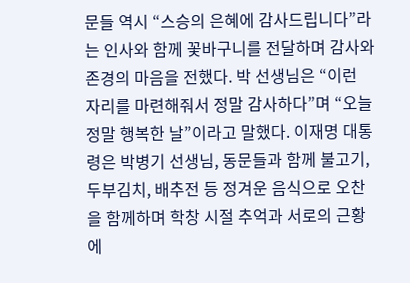문들 역시 “스승의 은혜에 감사드립니다”라는 인사와 함께 꽃바구니를 전달하며 감사와 존경의 마음을 전했다. 박 선생님은 “이런 자리를 마련해줘서 정말 감사하다”며 “오늘 정말 행복한 날”이라고 말했다. 이재명 대통령은 박병기 선생님, 동문들과 함께 불고기, 두부김치, 배추전 등 정겨운 음식으로 오찬을 함께하며 학창 시절 추억과 서로의 근황에